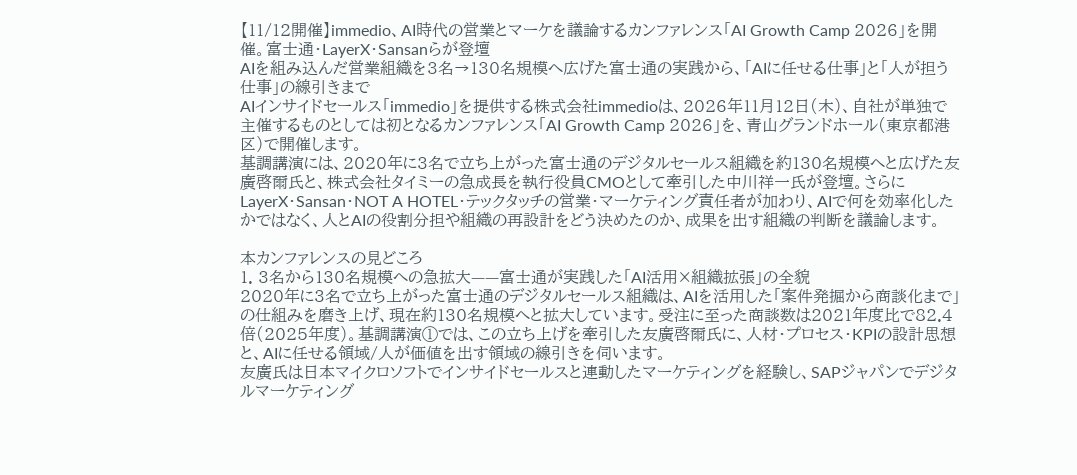【11/12開催】immedio、AI時代の営業とマーケを議論するカンファレンス「AI Growth Camp 2026」を開催。富士通・LayerX・Sansanらが登壇
AIを組み込んだ営業組織を3名→130名規模へ広げた富士通の実践から、「AIに任せる仕事」と「人が担う仕事」の線引きまで
AIインサイドセールス「immedio」を提供する株式会社immedioは、2026年11月12日(木)、自社が単独で主催するものとしては初となるカンファレンス「AI Growth Camp 2026」を、青山グランドホール(東京都港区)で開催します。
基調講演には、2020年に3名で立ち上がった富士通のデジタルセールス組織を約130名規模へと広げた友廣啓爾氏と、株式会社タイミーの急成長を執行役員CMOとして牽引した中川祥一氏が登壇。さらにLayerX・Sansan・NOT A HOTEL・テックタッチの営業・マーケティング責任者が加わり、AIで何を効率化したかではなく、人とAIの役割分担や組織の再設計をどう決めたのか、成果を出す組織の判断を議論します。

本カンファレンスの見どころ
1. 3名から130名規模への急拡大——富士通が実践した「AI活用×組織拡張」の全貌
2020年に3名で立ち上がった富士通のデジタルセールス組織は、AIを活用した「案件発掘から商談化まで」の仕組みを磨き上げ、現在約130名規模へと拡大しています。受注に至った商談数は2021年度比で82.4倍(2025年度)。基調講演①では、この立ち上げを牽引した友廣啓爾氏に、人材・プロセス・KPIの設計思想と、AIに任せる領域/人が価値を出す領域の線引きを伺います。
友廣氏は日本マイクロソフトでインサイドセールスと連動したマーケティングを経験し、SAPジャパンでデジタルマーケティング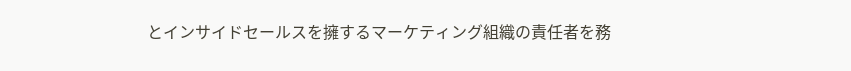とインサイドセールスを擁するマーケティング組織の責任者を務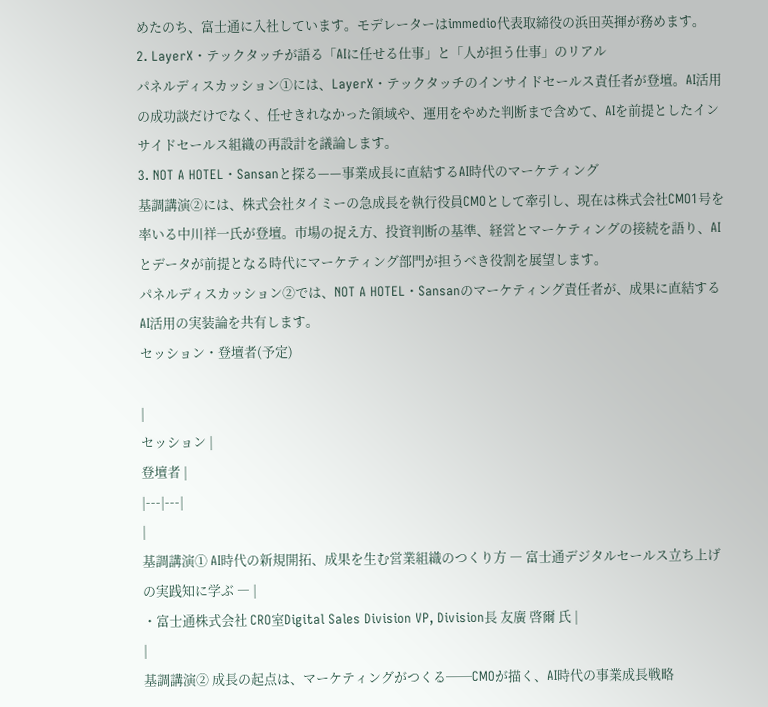めたのち、富士通に入社しています。モデレーターはimmedio代表取締役の浜田英揮が務めます。
2. LayerX・テックタッチが語る「AIに任せる仕事」と「人が担う仕事」のリアル
パネルディスカッション①には、LayerX・テックタッチのインサイドセールス責任者が登壇。AI活用の成功談だけでなく、任せきれなかった領域や、運用をやめた判断まで含めて、AIを前提としたインサイドセールス組織の再設計を議論します。
3. NOT A HOTEL・Sansanと探る——事業成長に直結するAI時代のマーケティング
基調講演②には、株式会社タイミーの急成長を執行役員CMOとして牽引し、現在は株式会社CMO1号を率いる中川祥一氏が登壇。市場の捉え方、投資判断の基準、経営とマーケティングの接続を語り、AIとデータが前提となる時代にマーケティング部門が担うべき役割を展望します。
パネルディスカッション②では、NOT A HOTEL・Sansanのマーケティング責任者が、成果に直結するAI活用の実装論を共有します。
セッション・登壇者(予定)

|
セッション |
登壇者 |
|---|---|
|
基調講演① AI時代の新規開拓、成果を生む営業組織のつくり方 ― 富士通デジタルセールス立ち上げの実践知に学ぶ ― |
・富士通株式会社 CRO室Digital Sales Division VP, Division長 友廣 啓爾 氏 |
|
基調講演② 成長の起点は、マーケティングがつくる──CMOが描く、AI時代の事業成長戦略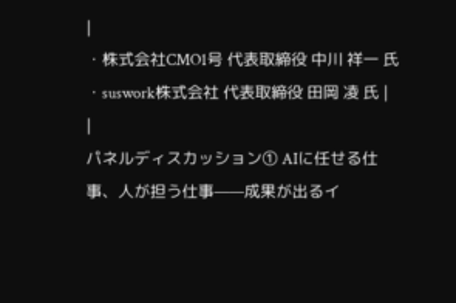|
・株式会社CMO1号 代表取締役 中川 祥一 氏 ・suswork株式会社 代表取締役 田岡 凌 氏 |
|
パネルディスカッション① AIに任せる仕事、人が担う仕事——成果が出るイ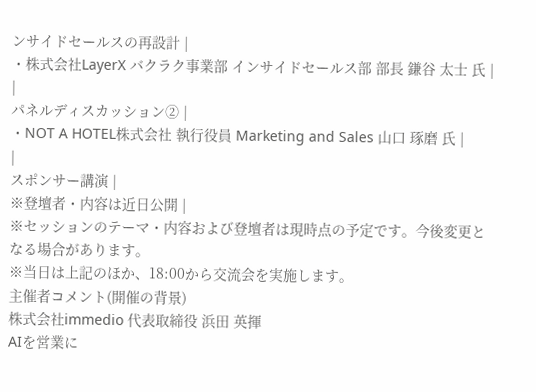ンサイドセールスの再設計 |
・株式会社LayerX バクラク事業部 インサイドセールス部 部長 鎌谷 太士 氏 |
|
パネルディスカッション② |
・NOT A HOTEL株式会社 執行役員 Marketing and Sales 山口 琢磨 氏 |
|
スポンサー講演 |
※登壇者・内容は近日公開 |
※セッションのテーマ・内容および登壇者は現時点の予定です。今後変更となる場合があります。
※当日は上記のほか、18:00から交流会を実施します。
主催者コメント(開催の背景)
株式会社immedio 代表取締役 浜田 英揮
AIを営業に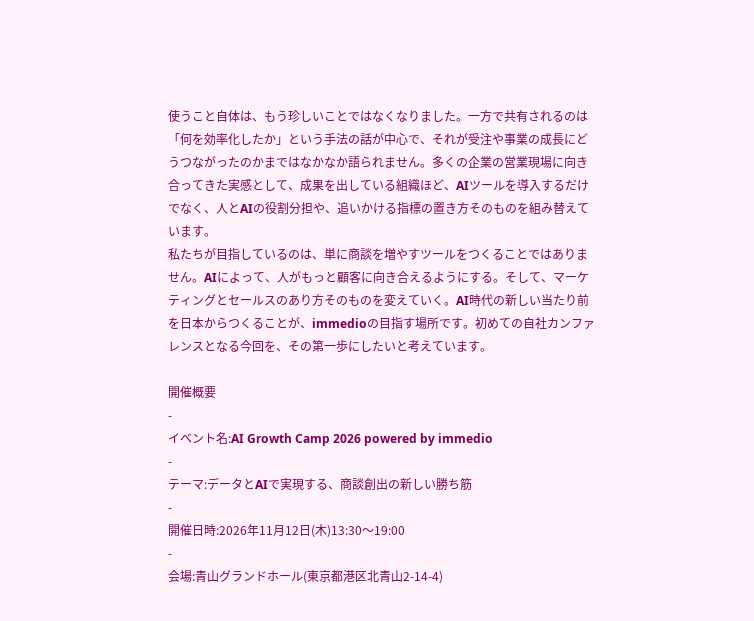使うこと自体は、もう珍しいことではなくなりました。一方で共有されるのは「何を効率化したか」という手法の話が中心で、それが受注や事業の成長にどうつながったのかまではなかなか語られません。多くの企業の営業現場に向き合ってきた実感として、成果を出している組織ほど、AIツールを導入するだけでなく、人とAIの役割分担や、追いかける指標の置き方そのものを組み替えています。
私たちが目指しているのは、単に商談を増やすツールをつくることではありません。AIによって、人がもっと顧客に向き合えるようにする。そして、マーケティングとセールスのあり方そのものを変えていく。AI時代の新しい当たり前を日本からつくることが、immedioの目指す場所です。初めての自社カンファレンスとなる今回を、その第一歩にしたいと考えています。

開催概要
-
イベント名:AI Growth Camp 2026 powered by immedio
-
テーマ:データとAIで実現する、商談創出の新しい勝ち筋
-
開催日時:2026年11月12日(木)13:30〜19:00
-
会場:青山グランドホール(東京都港区北青山2-14-4)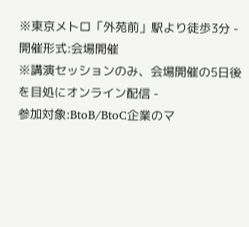※東京メトロ「外苑前」駅より徒歩3分 -
開催形式:会場開催
※講演セッションのみ、会場開催の5日後を目処にオンライン配信 -
参加対象:BtoB/BtoC企業のマ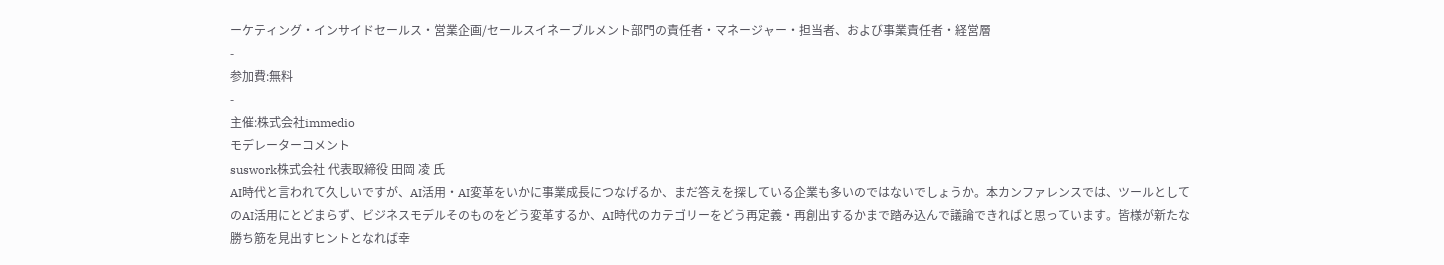ーケティング・インサイドセールス・営業企画/セールスイネーブルメント部門の責任者・マネージャー・担当者、および事業責任者・経営層
-
参加費:無料
-
主催:株式会社immedio
モデレーターコメント
suswork株式会社 代表取締役 田岡 凌 氏
AI時代と言われて久しいですが、AI活用・AI変革をいかに事業成長につなげるか、まだ答えを探している企業も多いのではないでしょうか。本カンファレンスでは、ツールとしてのAI活用にとどまらず、ビジネスモデルそのものをどう変革するか、AI時代のカテゴリーをどう再定義・再創出するかまで踏み込んで議論できればと思っています。皆様が新たな勝ち筋を見出すヒントとなれば幸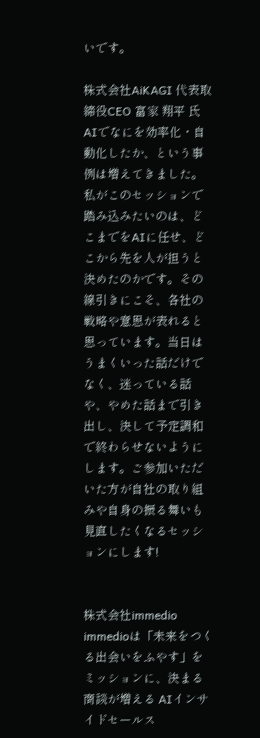いです。

株式会社AiKAGI 代表取締役CEO 富家 翔平 氏
AIでなにを効率化・自動化したか、という事例は増えてきました。私がこのセッションで踏み込みたいのは、どこまでをAIに任せ、どこから先を人が担うと決めたのかです。その線引きにこそ、各社の戦略や意思が表れると思っています。当日はうまくいった話だけでなく、迷っている話や、やめた話まで引き出し、決して予定調和で終わらせないようにします。ご参加いただいた方が自社の取り組みや自身の振る舞いも見直したくなるセッションにします!


株式会社immedio
immedioは「未来をつくる出会いをふやす」をミッションに、決まる商談が増える AIインサイドセールス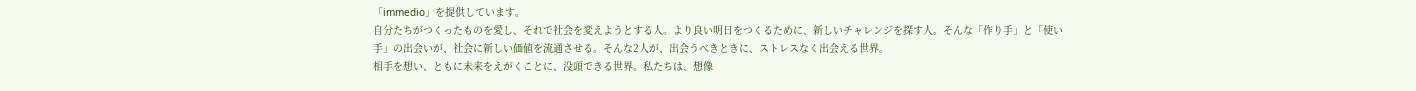「immedio」を提供しています。
自分たちがつくったものを愛し、それで社会を変えようとする人。より良い明日をつくるために、新しいチャレンジを探す人。そんな「作り手」と「使い手」の出会いが、社会に新しい価値を流通させる。そんな2人が、出会うべきときに、ストレスなく出会える世界。
相手を想い、ともに未来をえがくことに、没頭できる世界。私たちは、想像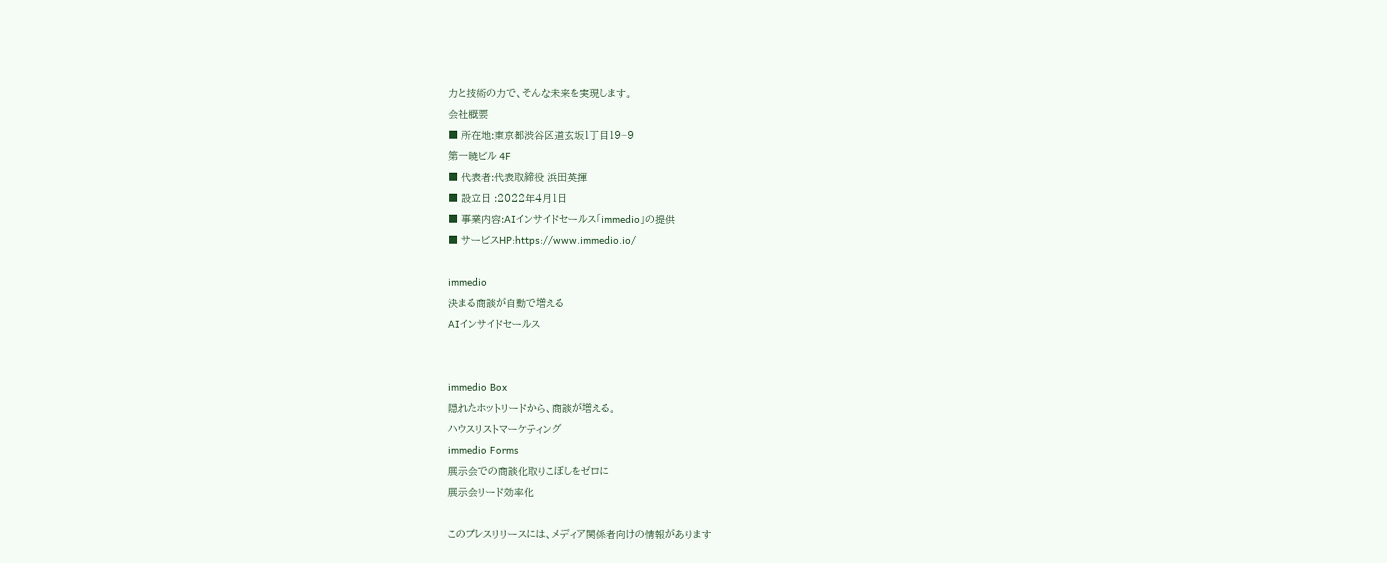力と技術の力で、そんな未来を実現します。
会社概要
■ 所在地:東京都渋谷区道玄坂1丁目19−9
第一暁ビル 4F
■ 代表者:代表取締役 浜田英揮
■ 設立日 :2022年4月1日
■ 事業内容:AIインサイドセールス「immedio」の提供
■ サービスHP:https://www.immedio.io/

immedio
決まる商談が自動で増える
AIインサイドセールス


immedio Box
隠れたホットリードから、商談が増える。
ハウスリストマーケティング
immedio Forms
展示会での商談化取りこぼしをゼロに
展示会リード効率化

このプレスリリースには、メディア関係者向けの情報があります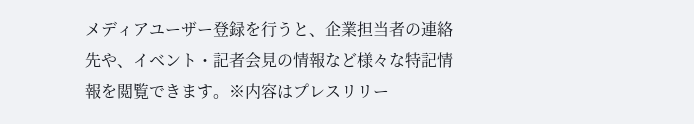メディアユーザー登録を行うと、企業担当者の連絡先や、イベント・記者会見の情報など様々な特記情報を閲覧できます。※内容はプレスリリー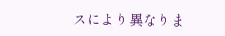スにより異なりま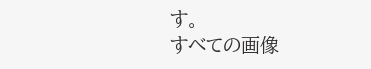す。
すべての画像